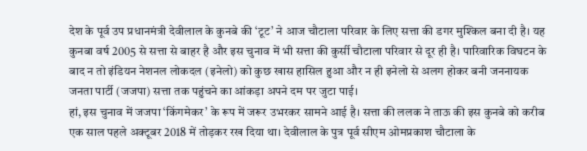देश के पूर्व उप प्रधानमंत्री देवीलाल के कुनबे की ‘टूट’ ने आज चौटाला परिवार के लिए सत्ता की डगर मुश्किल बना दी है। यह कुनबा वर्ष 2005 से सत्ता से बाहर है और इस चुनाव में भी सत्ता की कुर्सी चौटाला परिवार से दूर ही है। पारिवारिक विघटन के बाद न तो इंडियन नेशनल लोकदल (इनेलो) को कुछ खास हासिल हुआ और न ही इनेलो से अलग होकर बनी जननायक जनता पार्टी (जजपा) सत्ता तक पहुंचने का आंकड़ा अपने दम पर जुटा पाई।
हां, इस चुनाव में जजपा ‘किंगमेकर’ के रूप में जरूर उभरकर सामने आई है। सत्ता की ललक ने ताऊ की इस कुनबे को करीब एक साल पहले अक्टूबर 2018 में तोड़कर रख दिया था। देवीलाल के पुत्र पूर्व सीएम ओमप्रकाश चौटाला के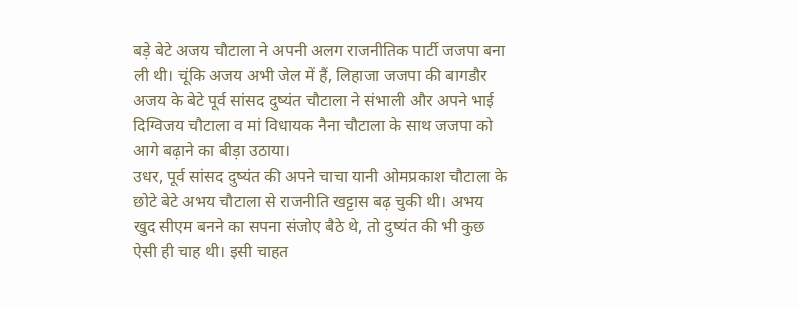बड़े बेटे अजय चौटाला ने अपनी अलग राजनीतिक पार्टी जजपा बना ली थी। चूंकि अजय अभी जेल में हैं, लिहाजा जजपा की बागडौर अजय के बेटे पूर्व सांसद दुष्यंत चौटाला ने संभाली और अपने भाई दिग्विजय चौटाला व मां विधायक नैना चौटाला के साथ जजपा को आगे बढ़ाने का बीड़ा उठाया।
उधर, पूर्व सांसद दुष्यंत की अपने चाचा यानी ओमप्रकाश चौटाला के छोटे बेटे अभय चौटाला से राजनीति खट्टास बढ़ चुकी थी। अभय खुद सीएम बनने का सपना संजोए बैठे थे, तो दुष्यंत की भी कुछ ऐसी ही चाह थी। इसी चाहत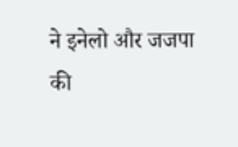ने इनेलो और जजपा की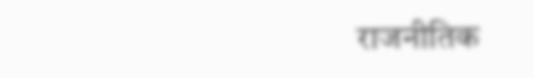राजनीतिक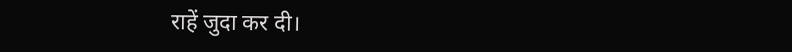राहें जुदा कर दी।